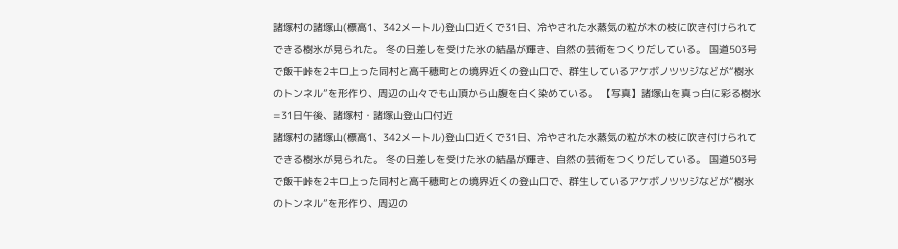諸塚村の諸塚山(標高1、342メートル)登山口近くで31日、冷やされた水蒸気の粒が木の枝に吹き付けられてできる樹氷が見られた。 冬の日差しを受けた氷の結晶が輝き、自然の芸術をつくりだしている。 国道503号で飯干峠を2キロ上った同村と高千穂町との境界近くの登山口で、群生しているアケボノツツジなどが“樹氷のトンネル”を形作り、周辺の山々でも山頂から山腹を白く染めている。 【写真】諸塚山を真っ白に彩る樹氷=31日午後、諸塚村・諸塚山登山口付近
諸塚村の諸塚山(標高1、342メートル)登山口近くで31日、冷やされた水蒸気の粒が木の枝に吹き付けられてできる樹氷が見られた。 冬の日差しを受けた氷の結晶が輝き、自然の芸術をつくりだしている。 国道503号で飯干峠を2キロ上った同村と高千穂町との境界近くの登山口で、群生しているアケボノツツジなどが“樹氷のトンネル”を形作り、周辺の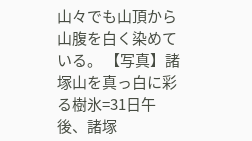山々でも山頂から山腹を白く染めている。 【写真】諸塚山を真っ白に彩る樹氷=31日午後、諸塚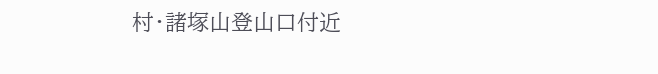村・諸塚山登山口付近